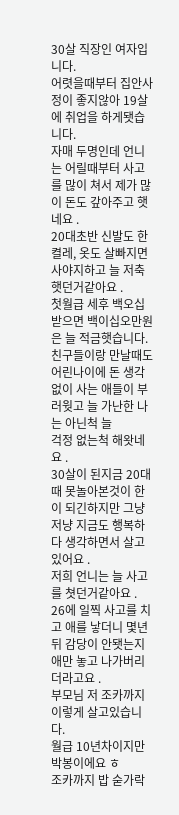30살 직장인 여자입니다.
어렷을때부터 집안사정이 좋지않아 19살에 취업을 하게됏습니다.
자매 두명인데 언니는 어릴때부터 사고를 많이 쳐서 제가 많이 돈도 갚아주고 햇네요 .
20대초반 신발도 한켤레, 옷도 살빠지면 사야지하고 늘 저축햇던거같아요 .
첫월급 세후 백오십받으면 백이십오만원은 늘 적금햇습니다.
친구들이랑 만날때도 어린나이에 돈 생각없이 사는 애들이 부러웟고 늘 가난한 나는 아닌척 늘
걱정 없는척 해왓네요 .
30살이 된지금 20대때 못놀아본것이 한이 되긴하지만 그냥 저냥 지금도 행복하다 생각하면서 살고있어요 .
저희 언니는 늘 사고를 쳣던거같아요 .
26에 일찍 사고를 치고 애를 낳더니 몇년뒤 감당이 안됏는지 애만 놓고 나가버리더라고요 .
부모님 저 조카까지 이렇게 살고있습니다.
월급 10년차이지만 박봉이에요 ㅎ
조카까지 밥 숟가락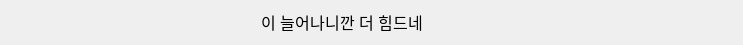이 늘어나니깐 더 힘드네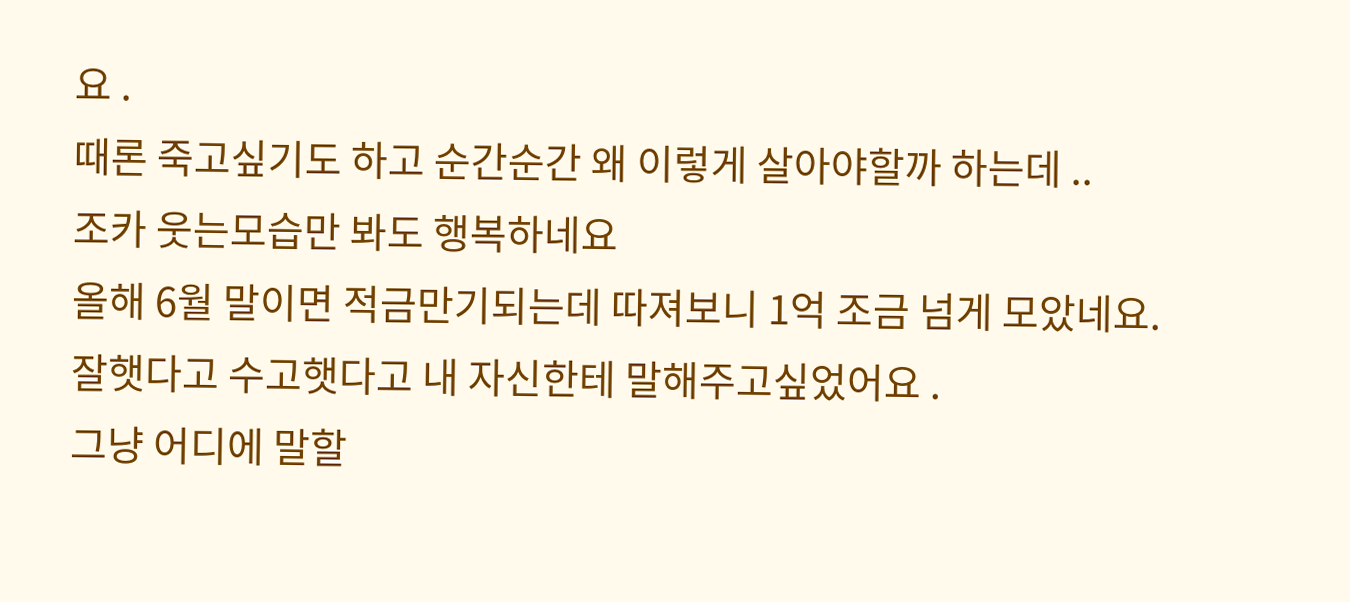요 .
때론 죽고싶기도 하고 순간순간 왜 이렇게 살아야할까 하는데 ..
조카 웃는모습만 봐도 행복하네요
올해 6월 말이면 적금만기되는데 따져보니 1억 조금 넘게 모았네요.
잘햇다고 수고햇다고 내 자신한테 말해주고싶었어요 .
그냥 어디에 말할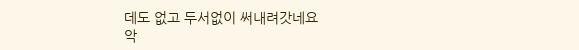데도 없고 두서없이 써내려갓네요
악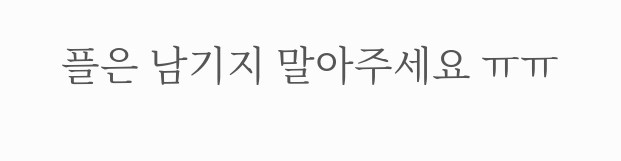플은 남기지 말아주세요 ㅠㅠ